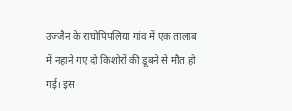उज्जैन के राघोपिपलिया गांव में एक तालाब में नहाने गए दो किशोरों की डूबने से मौत हो गई। इस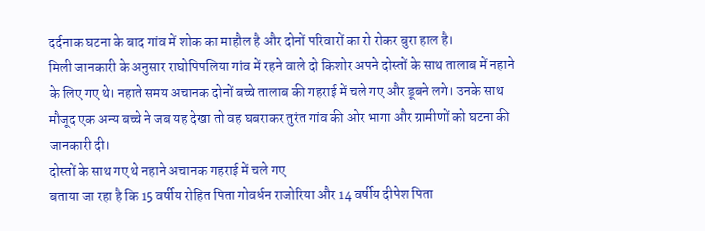दर्दनाक घटना के बाद गांव में शोक का माहौल है और दोनों परिवारों का रो रोकर बुरा हाल है।
मिली जानकारी के अनुसार राघोपिपलिया गांव में रहने वाले दो किशोर अपने दोस्तों के साथ तालाब में नहाने के लिए गए थे। नहाते समय अचानक दोनों बच्चे तालाब की गहराई में चले गए और डूबने लगे। उनके साथ मौजूद एक अन्य बच्चे ने जब यह देखा तो वह घबराकर तुरंत गांव की ओर भागा और ग्रामीणों को घटना की जानकारी दी।
दोस्तों के साथ गए थे नहाने अचानक गहराई में चले गए
बताया जा रहा है कि 15 वर्षीय रोहित पिता गोवर्धन राजोरिया और 14 वर्षीय दीपेश पिता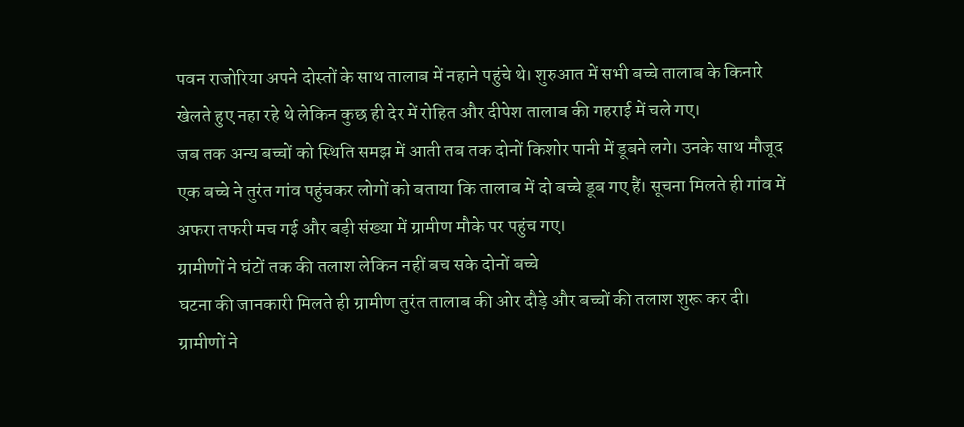पवन राजोरिया अपने दोस्तों के साथ तालाब में नहाने पहुंचे थे। शुरुआत में सभी बच्चे तालाब के किनारे खेलते हुए नहा रहे थे लेकिन कुछ ही देर में रोहित और दीपेश तालाब की गहराई में चले गए।
जब तक अन्य बच्चों को स्थिति समझ में आती तब तक दोनों किशोर पानी में डूबने लगे। उनके साथ मौजूद एक बच्चे ने तुरंत गांव पहुंचकर लोगों को बताया कि तालाब में दो बच्चे डूब गए हैं। सूचना मिलते ही गांव में अफरा तफरी मच गई और बड़ी संख्या में ग्रामीण मौके पर पहुंच गए।
ग्रामीणों ने घंटों तक की तलाश लेकिन नहीं बच सके दोनों बच्चे
घटना की जानकारी मिलते ही ग्रामीण तुरंत तालाब की ओर दौड़े और बच्चों की तलाश शुरू कर दी। ग्रामीणों ने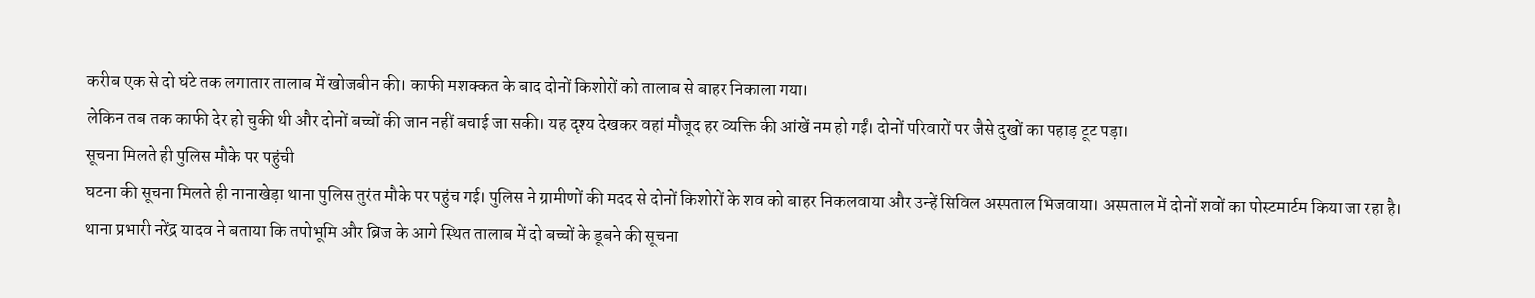करीब एक से दो घंटे तक लगातार तालाब में खोजबीन की। काफी मशक्कत के बाद दोनों किशोरों को तालाब से बाहर निकाला गया।
लेकिन तब तक काफी देर हो चुकी थी और दोनों बच्चों की जान नहीं बचाई जा सकी। यह दृश्य देखकर वहां मौजूद हर व्यक्ति की आंखें नम हो गईं। दोनों परिवारों पर जैसे दुखों का पहाड़ टूट पड़ा।
सूचना मिलते ही पुलिस मौके पर पहुंची
घटना की सूचना मिलते ही नानाखेड़ा थाना पुलिस तुरंत मौके पर पहुंच गई। पुलिस ने ग्रामीणों की मदद से दोनों किशोरों के शव को बाहर निकलवाया और उन्हें सिविल अस्पताल भिजवाया। अस्पताल में दोनों शवों का पोस्टमार्टम किया जा रहा है।
थाना प्रभारी नरेंद्र यादव ने बताया कि तपोभूमि और ब्रिज के आगे स्थित तालाब में दो बच्चों के डूबने की सूचना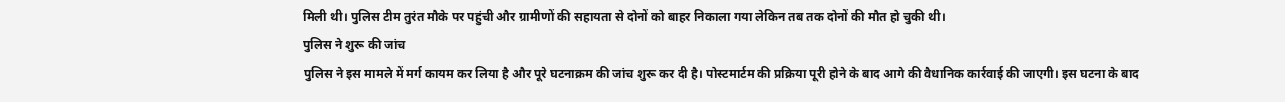मिली थी। पुलिस टीम तुरंत मौके पर पहुंची और ग्रामीणों की सहायता से दोनों को बाहर निकाला गया लेकिन तब तक दोनों की मौत हो चुकी थी।
पुलिस ने शुरू की जांच
पुलिस ने इस मामले में मर्ग कायम कर लिया है और पूरे घटनाक्रम की जांच शुरू कर दी है। पोस्टमार्टम की प्रक्रिया पूरी होने के बाद आगे की वैधानिक कार्रवाई की जाएगी। इस घटना के बाद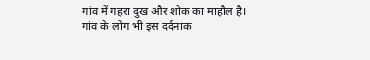गांव में गहरा दुख और शोक का माहौल है।
गांव के लोग भी इस दर्दनाक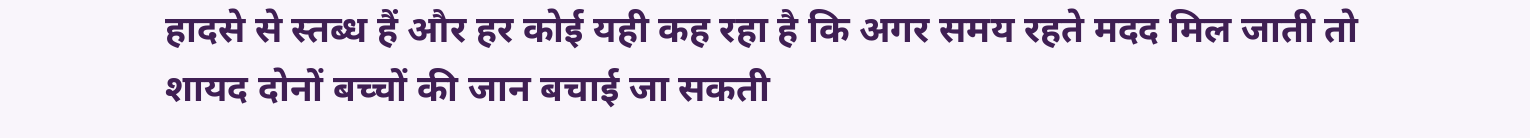हादसे से स्तब्ध हैं और हर कोई यही कह रहा है कि अगर समय रहते मदद मिल जाती तो शायद दोनों बच्चों की जान बचाई जा सकती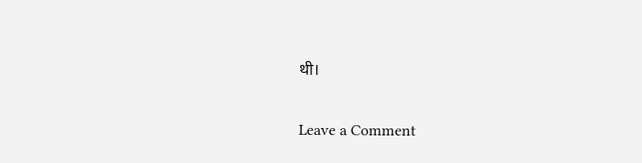थी।

Leave a Comment